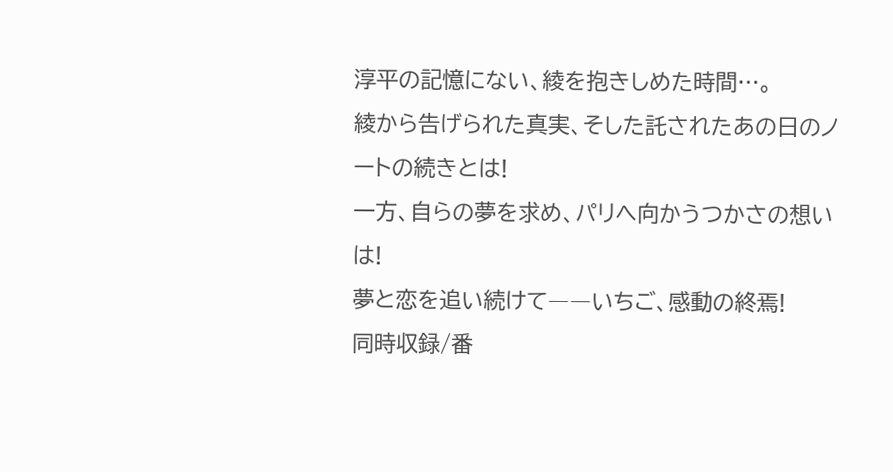淳平の記憶にない、綾を抱きしめた時間…。
綾から告げられた真実、そした託されたあの日のノートの続きとは!
一方、自らの夢を求め、パリへ向かうつかさの想いは!
夢と恋を追い続けて――いちご、感動の終焉!
同時収録/番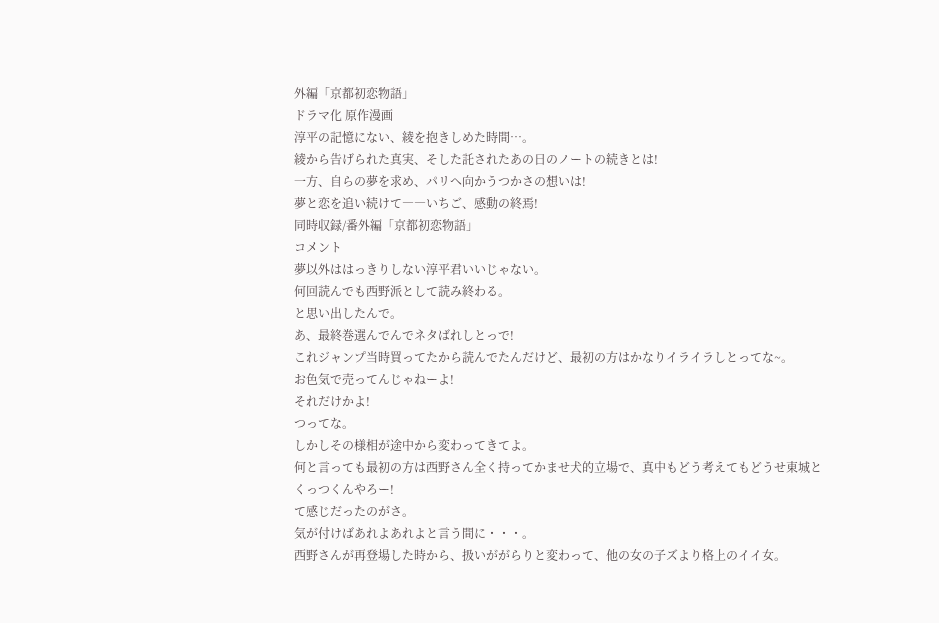外編「京都初恋物語」
ドラマ化 原作漫画
淳平の記憶にない、綾を抱きしめた時間…。
綾から告げられた真実、そした託されたあの日のノートの続きとは!
一方、自らの夢を求め、パリへ向かうつかさの想いは!
夢と恋を追い続けて――いちご、感動の終焉!
同時収録/番外編「京都初恋物語」
コメント
夢以外ははっきりしない淳平君いいじゃない。
何回読んでも西野派として読み終わる。
と思い出したんで。
あ、最終巻選んでんでネタばれしとっで!
これジャンプ当時買ってたから読んでたんだけど、最初の方はかなりイライラしとってな~。
お色気で売ってんじゃねーよ!
それだけかよ!
つってな。
しかしその様相が途中から変わってきてよ。
何と言っても最初の方は西野さん全く持ってかませ犬的立場で、真中もどう考えてもどうせ東城とくっつくんやろー!
て感じだったのがさ。
気が付けばあれよあれよと言う間に・・・。
西野さんが再登場した時から、扱いががらりと変わって、他の女の子ズより格上のイイ女。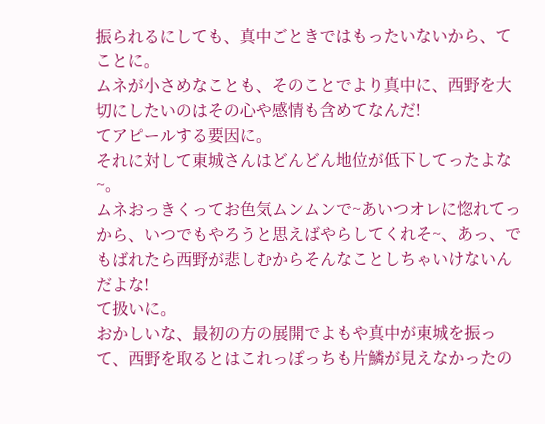振られるにしても、真中ごときではもったいないから、てことに。
ムネが小さめなことも、そのことでより真中に、西野を大切にしたいのはその心や感情も含めてなんだ!
てアピールする要因に。
それに対して東城さんはどんどん地位が低下してったよな~。
ムネおっきくってお色気ムンムンで~あいつオレに惚れてっから、いつでもやろうと思えばやらしてくれそ~、あっ、でもばれたら西野が悲しむからそんなことしちゃいけないんだよな!
て扱いに。
おかしいな、最初の方の展開でよもや真中が東城を振って、西野を取るとはこれっぽっちも片鱗が見えなかったの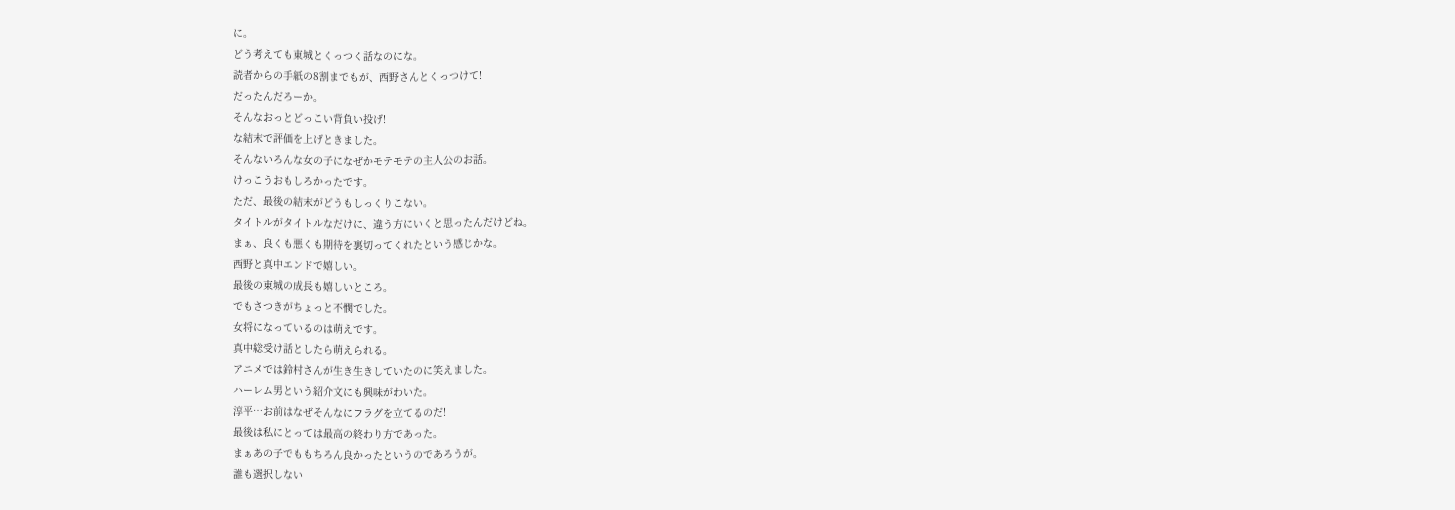に。
どう考えても東城とくっつく話なのにな。
読者からの手紙の8割までもが、西野さんとくっつけて!
だったんだろーか。
そんなおっとどっこい背負い投げ!
な結末で評価を上げときました。
そんないろんな女の子になぜかモテモテの主人公のお話。
けっこうおもしろかったです。
ただ、最後の結末がどうもしっくりこない。
タイトルがタイトルなだけに、違う方にいくと思ったんだけどね。
まぁ、良くも悪くも期待を裏切ってくれたという感じかな。
西野と真中エンドで嬉しい。
最後の東城の成長も嬉しいところ。
でもさつきがちょっと不憫でした。
女将になっているのは萌えです。
真中総受け話としたら萌えられる。
アニメでは鈴村さんが生き生きしていたのに笑えました。
ハーレム男という紹介文にも興味がわいた。
淳平…お前はなぜそんなにフラグを立てるのだ!
最後は私にとっては最高の終わり方であった。
まぁあの子でももちろん良かったというのであろうが。
誰も選択しない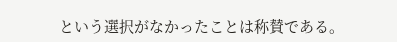という選択がなかったことは称賛である。